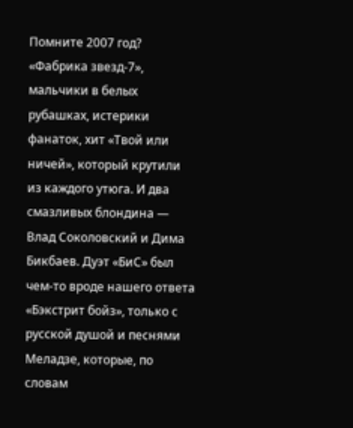Помните 2007 год? «Фабрика звезд-7», мальчики в белых рубашках, истерики фанаток, хит «Твой или ничей», который крутили из каждого утюга. И два смазливых блондина — Влад Соколовский и Дима Бикбаев. Дуэт «БиС» был чем-то вроде нашего ответа «Бэкстрит бойз», только с русской душой и песнями Меладзе, которые, по словам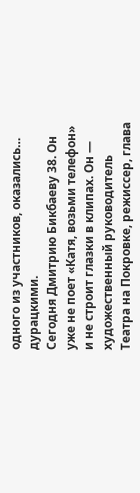одного из участников, оказались… дурацкими.
Сегодня Дмитрию Бикбаеву 38. Он уже не поет «Катя, возьми телефон» и не строит глазки в клипах. Он — художественный руководитель Театра на Покровке, режиссер, глава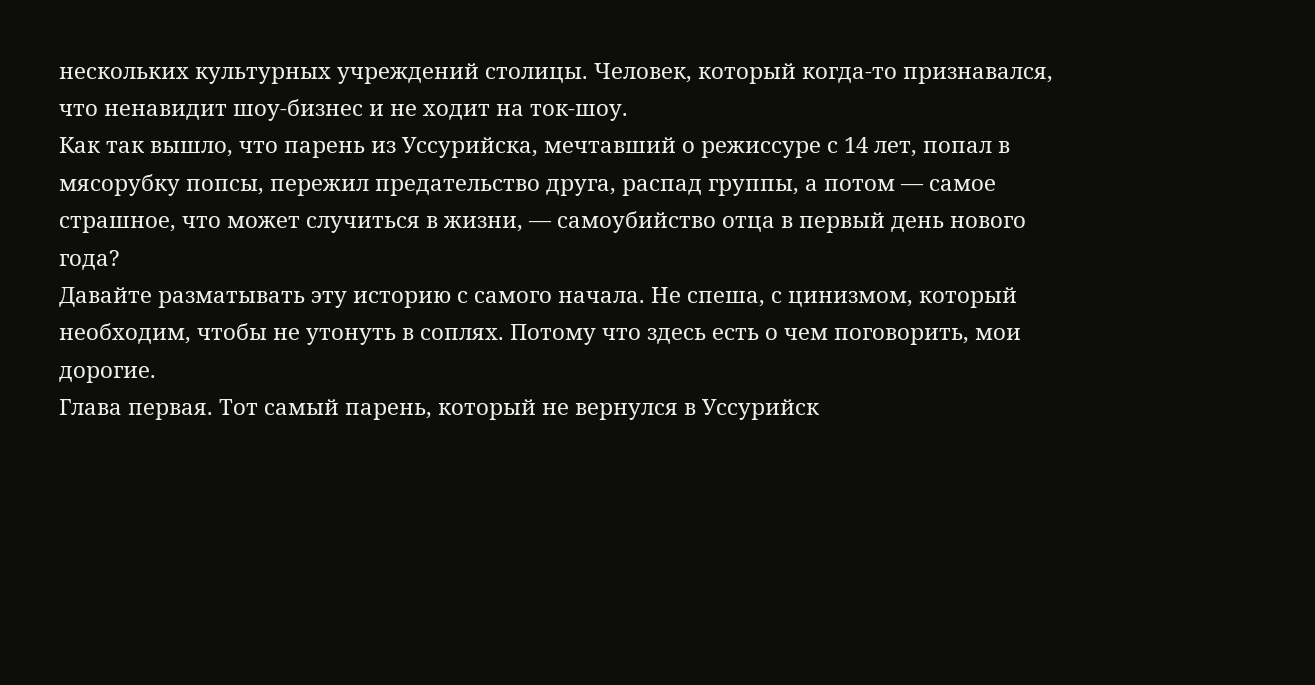нескольких культурных учреждений столицы. Человек, который когда-то признавался, что ненавидит шоу-бизнес и не ходит на ток-шоу.
Как так вышло, что парень из Уссурийска, мечтавший о режиссуре с 14 лет, попал в мясорубку попсы, пережил предательство друга, распад группы, а потом — самое страшное, что может случиться в жизни, — самоубийство отца в первый день нового года?
Давайте разматывать эту историю с самого начала. Не спеша, с цинизмом, который необходим, чтобы не утонуть в соплях. Потому что здесь есть о чем поговорить, мои дорогие.
Глава первая. Тот самый парень, который не вернулся в Уссурийск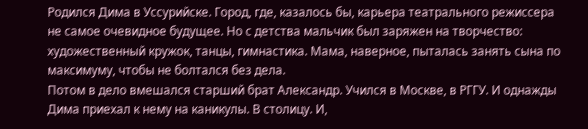Родился Дима в Уссурийске. Город, где, казалось бы, карьера театрального режиссера не самое очевидное будущее. Но с детства мальчик был заряжен на творчество: художественный кружок, танцы, гимнастика. Мама, наверное, пыталась занять сына по максимуму, чтобы не болтался без дела.
Потом в дело вмешался старший брат Александр. Учился в Москве, в РГГУ. И однажды Дима приехал к нему на каникулы. В столицу. И,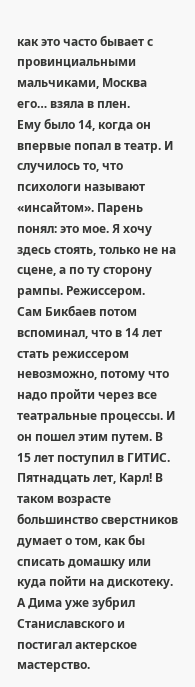как это часто бывает с провинциальными мальчиками, Москва его… взяла в плен.
Ему было 14, когда он впервые попал в театр. И случилось то, что психологи называют «инсайтом». Парень понял: это мое. Я хочу здесь стоять, только не на сцене, а по ту сторону рампы. Режиссером.
Сам Бикбаев потом вспоминал, что в 14 лет стать режиссером невозможно, потому что надо пройти через все театральные процессы. И он пошел этим путем. В 15 лет поступил в ГИТИС. Пятнадцать лет, Карл! В таком возрасте большинство сверстников думает о том, как бы списать домашку или куда пойти на дискотеку. А Дима уже зубрил Станиславского и постигал актерское мастерство.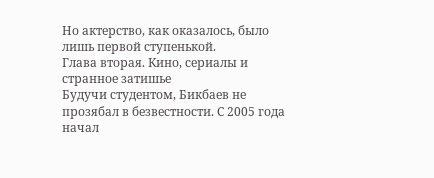Но актерство, как оказалось, было лишь первой ступенькой.
Глава вторая. Кино, сериалы и странное затишье
Будучи студентом, Бикбаев не прозябал в безвестности. С 2005 года начал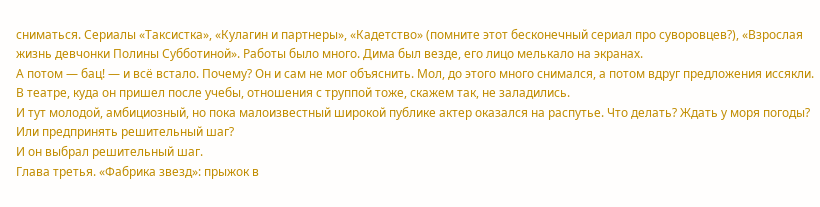сниматься. Сериалы «Таксистка», «Кулагин и партнеры», «Кадетство» (помните этот бесконечный сериал про суворовцев?), «Взрослая жизнь девчонки Полины Субботиной». Работы было много. Дима был везде, его лицо мелькало на экранах.
А потом — бац! — и всё встало. Почему? Он и сам не мог объяснить. Мол, до этого много снимался, а потом вдруг предложения иссякли. В театре, куда он пришел после учебы, отношения с труппой тоже, скажем так, не заладились.
И тут молодой, амбициозный, но пока малоизвестный широкой публике актер оказался на распутье. Что делать? Ждать у моря погоды? Или предпринять решительный шаг?
И он выбрал решительный шаг.
Глава третья. «Фабрика звезд»: прыжок в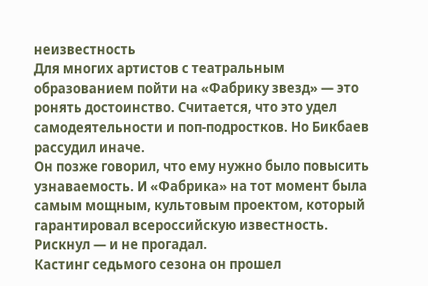неизвестность
Для многих артистов с театральным образованием пойти на «Фабрику звезд» — это ронять достоинство. Считается, что это удел самодеятельности и поп-подростков. Но Бикбаев рассудил иначе.
Он позже говорил, что ему нужно было повысить узнаваемость. И «Фабрика» на тот момент была самым мощным, культовым проектом, который гарантировал всероссийскую известность. Рискнул — и не прогадал.
Кастинг седьмого сезона он прошел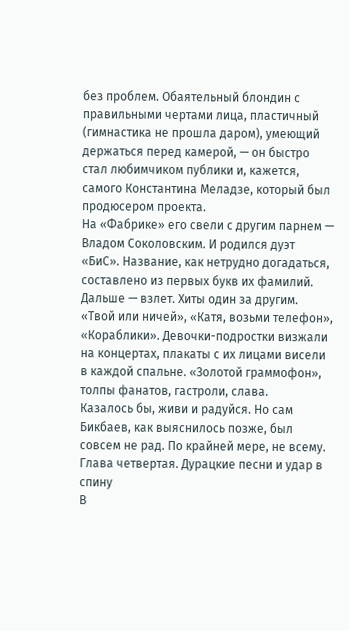без проблем. Обаятельный блондин с правильными чертами лица, пластичный (гимнастика не прошла даром), умеющий держаться перед камерой, — он быстро стал любимчиком публики и, кажется, самого Константина Меладзе, который был продюсером проекта.
На «Фабрике» его свели с другим парнем — Владом Соколовским. И родился дуэт «БиС». Название, как нетрудно догадаться, составлено из первых букв их фамилий.
Дальше — взлет. Хиты один за другим. «Твой или ничей», «Катя, возьми телефон», «Кораблики». Девочки-подростки визжали на концертах, плакаты с их лицами висели в каждой спальне. «Золотой граммофон», толпы фанатов, гастроли, слава.
Казалось бы, живи и радуйся. Но сам Бикбаев, как выяснилось позже, был совсем не рад. По крайней мере, не всему.
Глава четвертая. Дурацкие песни и удар в спину
В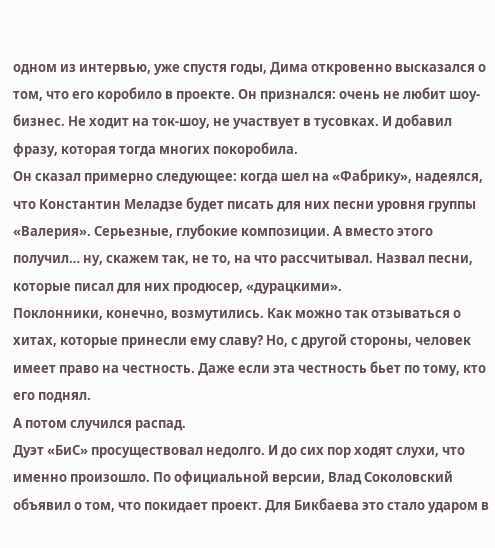одном из интервью, уже спустя годы, Дима откровенно высказался о том, что его коробило в проекте. Он признался: очень не любит шоу-бизнес. Не ходит на ток-шоу, не участвует в тусовках. И добавил фразу, которая тогда многих покоробила.
Он сказал примерно следующее: когда шел на «Фабрику», надеялся, что Константин Меладзе будет писать для них песни уровня группы «Валерия». Серьезные, глубокие композиции. А вместо этого получил… ну, скажем так, не то, на что рассчитывал. Назвал песни, которые писал для них продюсер, «дурацкими».
Поклонники, конечно, возмутились. Как можно так отзываться о хитах, которые принесли ему славу? Но, с другой стороны, человек имеет право на честность. Даже если эта честность бьет по тому, кто его поднял.
А потом случился распад.
Дуэт «БиС» просуществовал недолго. И до сих пор ходят слухи, что именно произошло. По официальной версии, Влад Соколовский объявил о том, что покидает проект. Для Бикбаева это стало ударом в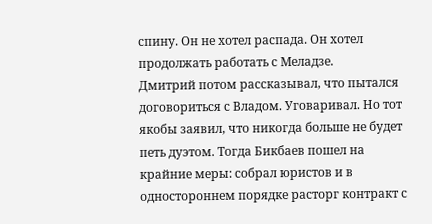спину. Он не хотел распада. Он хотел продолжать работать с Меладзе.
Дмитрий потом рассказывал, что пытался договориться с Владом. Уговаривал. Но тот якобы заявил, что никогда больше не будет петь дуэтом. Тогда Бикбаев пошел на крайние меры: собрал юристов и в одностороннем порядке расторг контракт с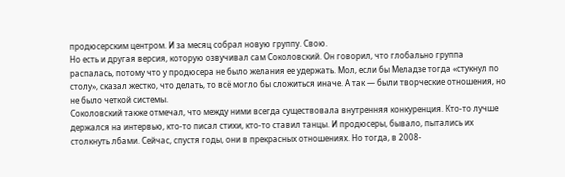продюсерским центром. И за месяц собрал новую группу. Свою.
Но есть и другая версия, которую озвучивал сам Соколовский. Он говорил, что глобально группа распалась, потому что у продюсера не было желания ее удержать. Мол, если бы Меладзе тогда «стукнул по столу», сказал жестко, что делать, то всё могло бы сложиться иначе. А так — были творческие отношения, но не было четкой системы.
Соколовский также отмечал, что между ними всегда существовала внутренняя конкуренция. Кто-то лучше держался на интервью, кто-то писал стихи, кто-то ставил танцы. И продюсеры, бывало, пытались их столкнуть лбами. Сейчас, спустя годы, они в прекрасных отношениях. Но тогда, в 2008-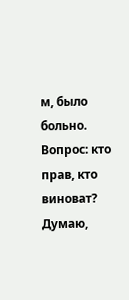м, было больно.
Вопрос: кто прав, кто виноват? Думаю,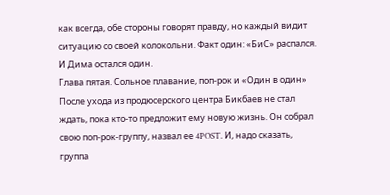как всегда, обе стороны говорят правду, но каждый видит ситуацию со своей колокольни. Факт один: «БиС» распался. И Дима остался один.
Глава пятая. Сольное плавание, поп-рок и «Один в один»
После ухода из продюсерского центра Бикбаев не стал ждать, пока кто-то предложит ему новую жизнь. Он собрал свою поп-рок-группу, назвал ее 4POST. И, надо сказать, группа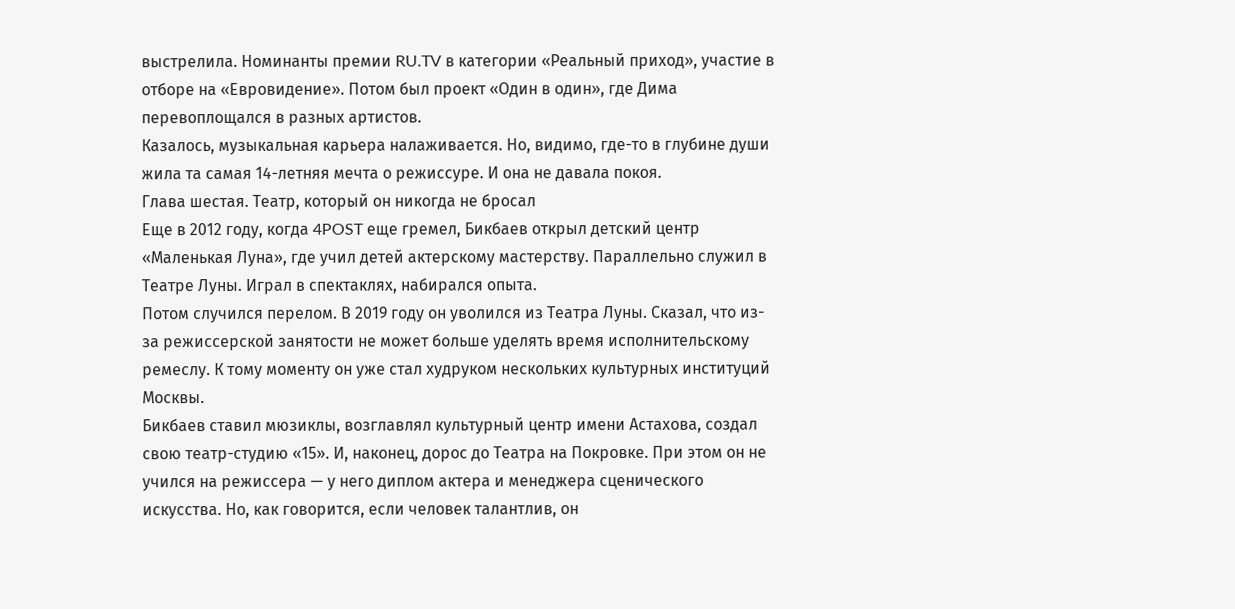выстрелила. Номинанты премии RU.TV в категории «Реальный приход», участие в отборе на «Евровидение». Потом был проект «Один в один», где Дима перевоплощался в разных артистов.
Казалось, музыкальная карьера налаживается. Но, видимо, где-то в глубине души жила та самая 14-летняя мечта о режиссуре. И она не давала покоя.
Глава шестая. Театр, который он никогда не бросал
Еще в 2012 году, когда 4POST еще гремел, Бикбаев открыл детский центр «Маленькая Луна», где учил детей актерскому мастерству. Параллельно служил в Театре Луны. Играл в спектаклях, набирался опыта.
Потом случился перелом. В 2019 году он уволился из Театра Луны. Сказал, что из-за режиссерской занятости не может больше уделять время исполнительскому ремеслу. К тому моменту он уже стал худруком нескольких культурных институций Москвы.
Бикбаев ставил мюзиклы, возглавлял культурный центр имени Астахова, создал свою театр-студию «15». И, наконец, дорос до Театра на Покровке. При этом он не учился на режиссера — у него диплом актера и менеджера сценического искусства. Но, как говорится, если человек талантлив, он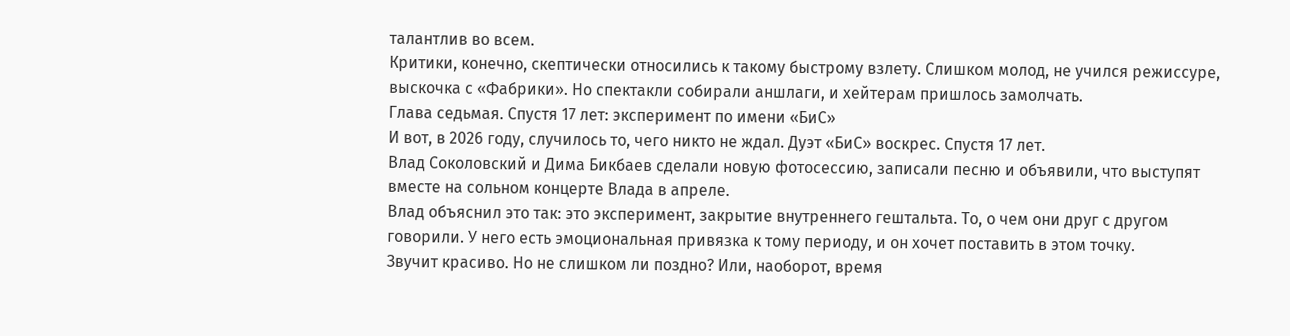талантлив во всем.
Критики, конечно, скептически относились к такому быстрому взлету. Слишком молод, не учился режиссуре, выскочка с «Фабрики». Но спектакли собирали аншлаги, и хейтерам пришлось замолчать.
Глава седьмая. Спустя 17 лет: эксперимент по имени «БиС»
И вот, в 2026 году, случилось то, чего никто не ждал. Дуэт «БиС» воскрес. Спустя 17 лет.
Влад Соколовский и Дима Бикбаев сделали новую фотосессию, записали песню и объявили, что выступят вместе на сольном концерте Влада в апреле.
Влад объяснил это так: это эксперимент, закрытие внутреннего гештальта. То, о чем они друг с другом говорили. У него есть эмоциональная привязка к тому периоду, и он хочет поставить в этом точку.
Звучит красиво. Но не слишком ли поздно? Или, наоборот, время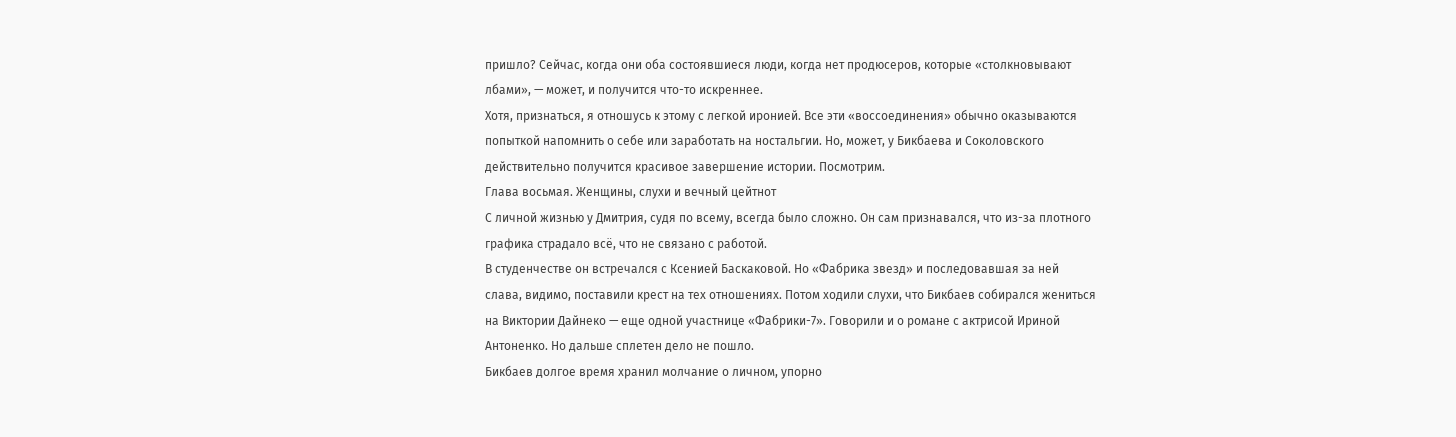пришло? Сейчас, когда они оба состоявшиеся люди, когда нет продюсеров, которые «столкновывают лбами», — может, и получится что-то искреннее.
Хотя, признаться, я отношусь к этому с легкой иронией. Все эти «воссоединения» обычно оказываются попыткой напомнить о себе или заработать на ностальгии. Но, может, у Бикбаева и Соколовского действительно получится красивое завершение истории. Посмотрим.
Глава восьмая. Женщины, слухи и вечный цейтнот
С личной жизнью у Дмитрия, судя по всему, всегда было сложно. Он сам признавался, что из-за плотного графика страдало всё, что не связано с работой.
В студенчестве он встречался с Ксенией Баскаковой. Но «Фабрика звезд» и последовавшая за ней слава, видимо, поставили крест на тех отношениях. Потом ходили слухи, что Бикбаев собирался жениться на Виктории Дайнеко — еще одной участнице «Фабрики-7». Говорили и о романе с актрисой Ириной Антоненко. Но дальше сплетен дело не пошло.
Бикбаев долгое время хранил молчание о личном, упорно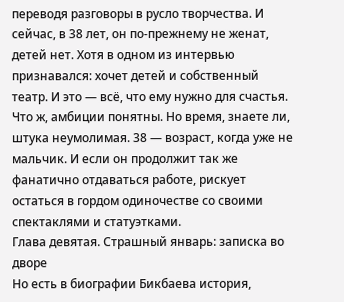переводя разговоры в русло творчества. И сейчас, в 38 лет, он по-прежнему не женат, детей нет. Хотя в одном из интервью признавался: хочет детей и собственный театр. И это — всё, что ему нужно для счастья.
Что ж, амбиции понятны. Но время, знаете ли, штука неумолимая. 38 — возраст, когда уже не мальчик. И если он продолжит так же фанатично отдаваться работе, рискует остаться в гордом одиночестве со своими спектаклями и статуэтками.
Глава девятая. Страшный январь: записка во дворе
Но есть в биографии Бикбаева история,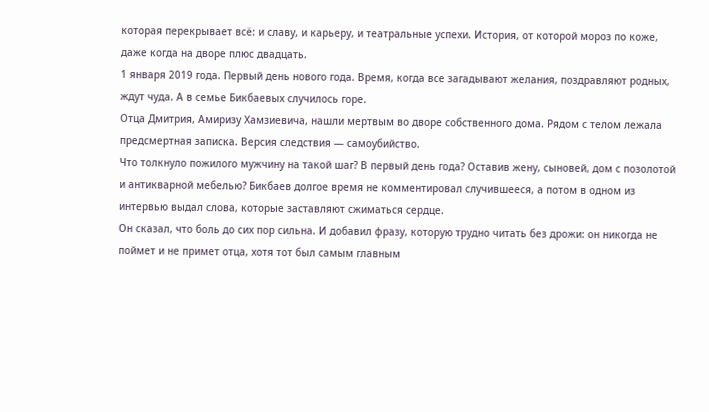которая перекрывает всё: и славу, и карьеру, и театральные успехи. История, от которой мороз по коже, даже когда на дворе плюс двадцать.
1 января 2019 года. Первый день нового года. Время, когда все загадывают желания, поздравляют родных, ждут чуда. А в семье Бикбаевых случилось горе.
Отца Дмитрия, Амиризу Хамзиевича, нашли мертвым во дворе собственного дома. Рядом с телом лежала предсмертная записка. Версия следствия — самоубийство.
Что толкнуло пожилого мужчину на такой шаг? В первый день года? Оставив жену, сыновей, дом с позолотой и антикварной мебелью? Бикбаев долгое время не комментировал случившееся, а потом в одном из интервью выдал слова, которые заставляют сжиматься сердце.
Он сказал, что боль до сих пор сильна. И добавил фразу, которую трудно читать без дрожи: он никогда не поймет и не примет отца, хотя тот был самым главным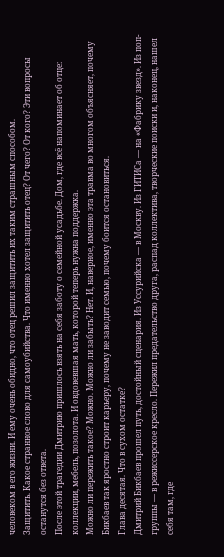человеком в его жизни. И ему очень обидно, что отец решил защитить их таким страшным способом.
Защитить. Какое странное слово для самоубийства. Что именно хотел защитить отец? От чего? От кого? Эти вопросы останутся без ответа.
После этой трагедии Дмитрию пришлось взять на себя заботу о семейной усадьбе. Дом, где всё напоминает об отце: коллекции, мебель, позолота. И овдовевшая мать, которой теперь нужна поддержка.
Можно ли пережить такое? Можно. Можно ли забыть? Нет. И, наверное, именно эта травма во многом объясняет, почему Бикбаев так яростно строит карьеру, почему не заводит семью, почему боится остановиться.
Глава десятая. Что в сухом остатке?
Дмитрий Бикбаев прошел путь, достойный сценария. Из Уссурийска — в Москву. Из ГИТИСа — на «Фабрику звезд». Из поп-группы — в режиссерское кресло. Пережил предательство друга, распад коллектива, творческие поиски и, наконец, нашел себя там, где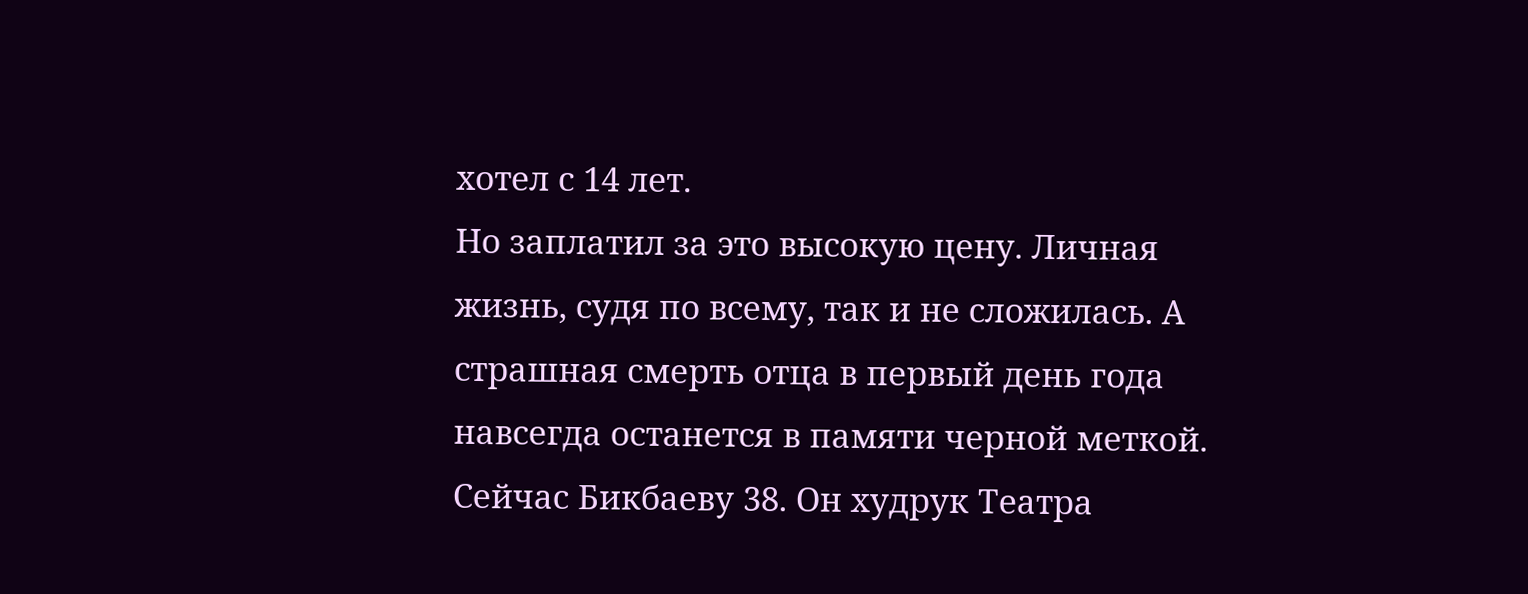хотел с 14 лет.
Но заплатил за это высокую цену. Личная жизнь, судя по всему, так и не сложилась. А страшная смерть отца в первый день года навсегда останется в памяти черной меткой.
Сейчас Бикбаеву 38. Он худрук Театра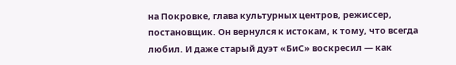на Покровке, глава культурных центров, режиссер, постановщик. Он вернулся к истокам, к тому, что всегда любил. И даже старый дуэт «БиС» воскресил — как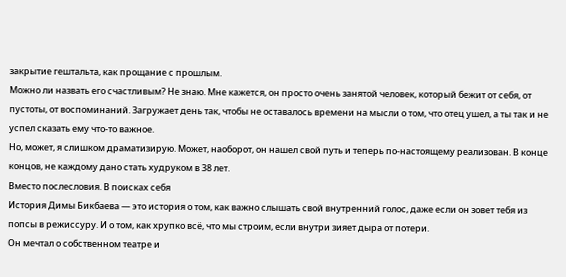закрытие гештальта, как прощание с прошлым.
Можно ли назвать его счастливым? Не знаю. Мне кажется, он просто очень занятой человек, который бежит от себя, от пустоты, от воспоминаний. Загружает день так, чтобы не оставалось времени на мысли о том, что отец ушел, а ты так и не успел сказать ему что-то важное.
Но, может, я слишком драматизирую. Может, наоборот, он нашел свой путь и теперь по-настоящему реализован. В конце концов, не каждому дано стать худруком в 38 лет.
Вместо послесловия. В поисках себя
История Димы Бикбаева — это история о том, как важно слышать свой внутренний голос, даже если он зовет тебя из попсы в режиссуру. И о том, как хрупко всё, что мы строим, если внутри зияет дыра от потери.
Он мечтал о собственном театре и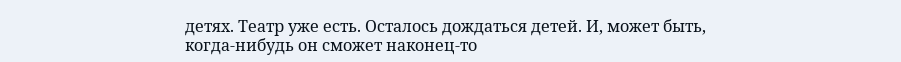детях. Театр уже есть. Осталось дождаться детей. И, может быть, когда-нибудь он сможет наконец-то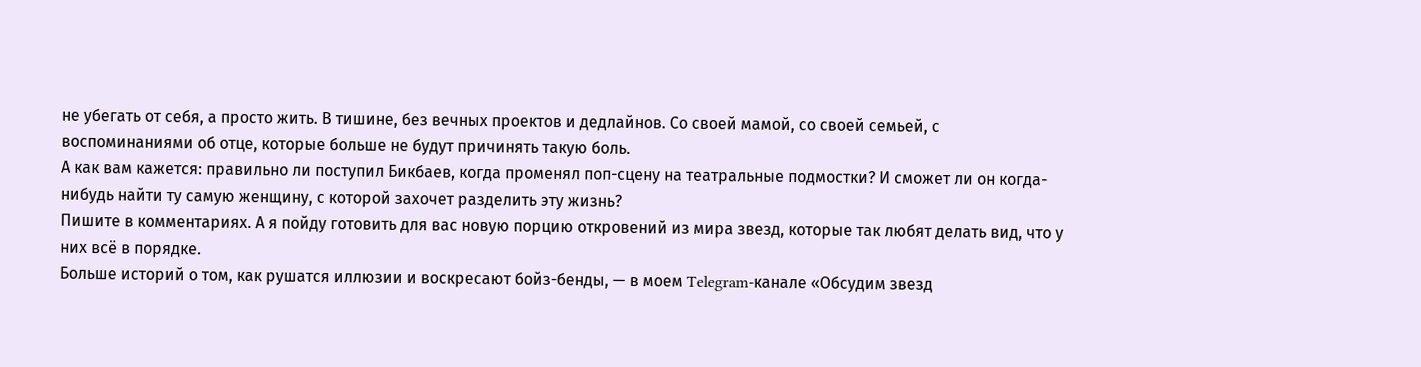не убегать от себя, а просто жить. В тишине, без вечных проектов и дедлайнов. Со своей мамой, со своей семьей, с воспоминаниями об отце, которые больше не будут причинять такую боль.
А как вам кажется: правильно ли поступил Бикбаев, когда променял поп-сцену на театральные подмостки? И сможет ли он когда-нибудь найти ту самую женщину, с которой захочет разделить эту жизнь?
Пишите в комментариях. А я пойду готовить для вас новую порцию откровений из мира звезд, которые так любят делать вид, что у них всё в порядке.
Больше историй о том, как рушатся иллюзии и воскресают бойз-бенды, — в моем Telegram-канале «Обсудим звезд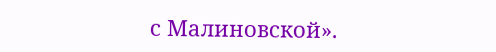с Малиновской».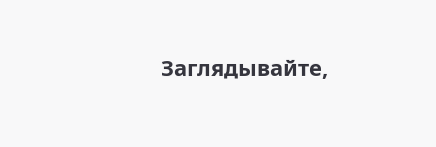Заглядывайте,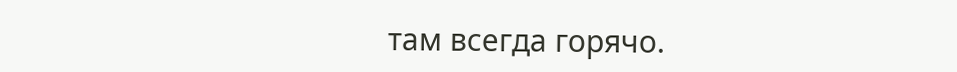там всегда горячо.